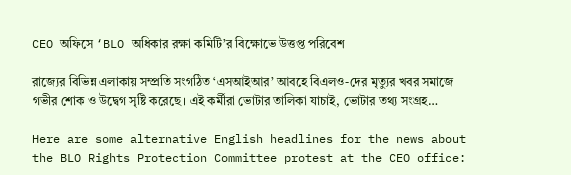CEO অফিসে ‘BLO অধিকার রক্ষা কমিটি’র বিক্ষোভে উত্তপ্ত পরিবেশ

রাজ্যের বিভিন্ন এলাকায় সম্প্রতি সংগঠিত ‘এসআইআর’ আবহে বিএলও-দের মৃত্যুর খবর সমাজে গভীর শোক ও উদ্বেগ সৃষ্টি করেছে। এই কর্মীরা ভোটার তালিকা যাচাই, ভোটার তথ্য সংগ্রহ…

Here are some alternative English headlines for the news about the BLO Rights Protection Committee protest at the CEO office: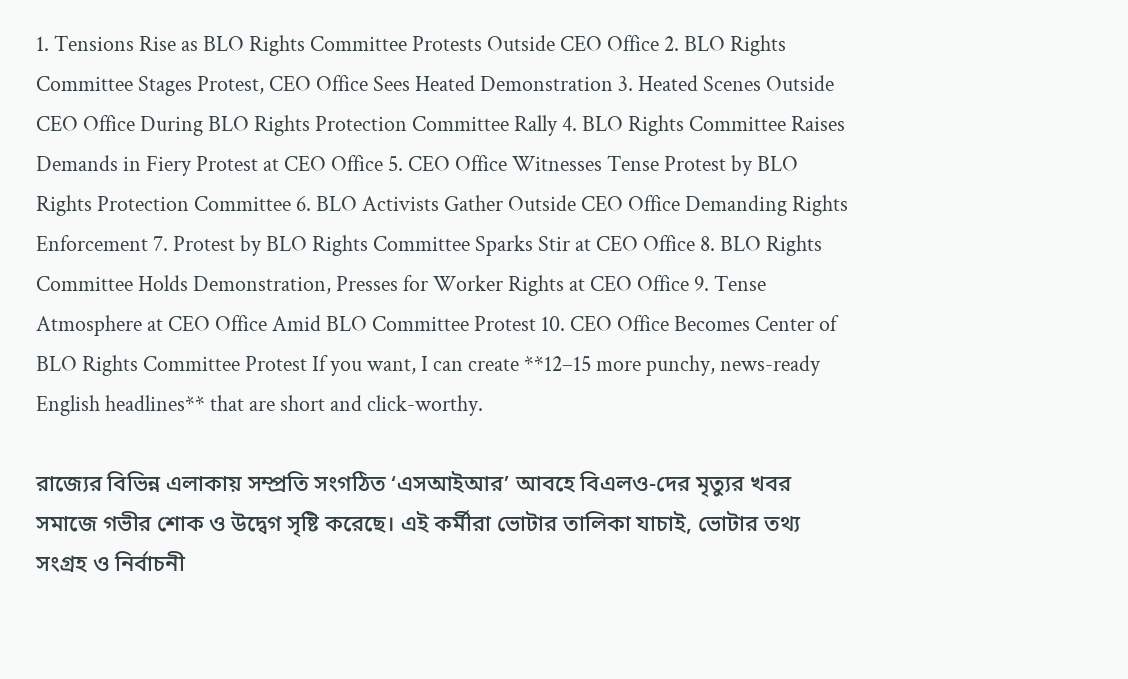1. Tensions Rise as BLO Rights Committee Protests Outside CEO Office 2. BLO Rights Committee Stages Protest, CEO Office Sees Heated Demonstration 3. Heated Scenes Outside CEO Office During BLO Rights Protection Committee Rally 4. BLO Rights Committee Raises Demands in Fiery Protest at CEO Office 5. CEO Office Witnesses Tense Protest by BLO Rights Protection Committee 6. BLO Activists Gather Outside CEO Office Demanding Rights Enforcement 7. Protest by BLO Rights Committee Sparks Stir at CEO Office 8. BLO Rights Committee Holds Demonstration, Presses for Worker Rights at CEO Office 9. Tense Atmosphere at CEO Office Amid BLO Committee Protest 10. CEO Office Becomes Center of BLO Rights Committee Protest If you want, I can create **12–15 more punchy, news-ready English headlines** that are short and click-worthy.

রাজ্যের বিভিন্ন এলাকায় সম্প্রতি সংগঠিত ‘এসআইআর’ আবহে বিএলও-দের মৃত্যুর খবর সমাজে গভীর শোক ও উদ্বেগ সৃষ্টি করেছে। এই কর্মীরা ভোটার তালিকা যাচাই, ভোটার তথ্য সংগ্রহ ও নির্বাচনী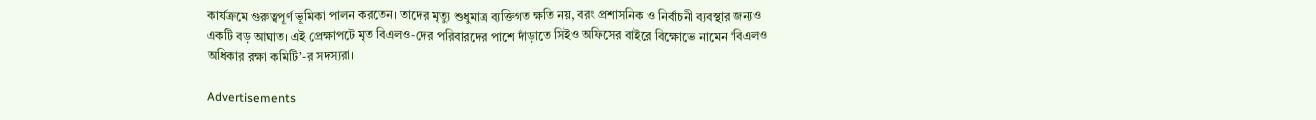কার্যক্রমে গুরুত্বপূর্ণ ভূমিকা পালন করতেন। তাদের মৃত্যু শুধুমাত্র ব্যক্তিগত ক্ষতি নয়, বরং প্রশাসনিক ও নির্বাচনী ব্যবস্থার জন্যও একটি বড় আঘাত। এই প্রেক্ষাপটে মৃত বিএলও-দের পরিবারদের পাশে দাঁড়াতে সিইও অফিসের বাইরে বিক্ষোভে নামেন ‘বিএলও অধিকার রক্ষা কমিটি’-র সদস্যরা।

Advertisements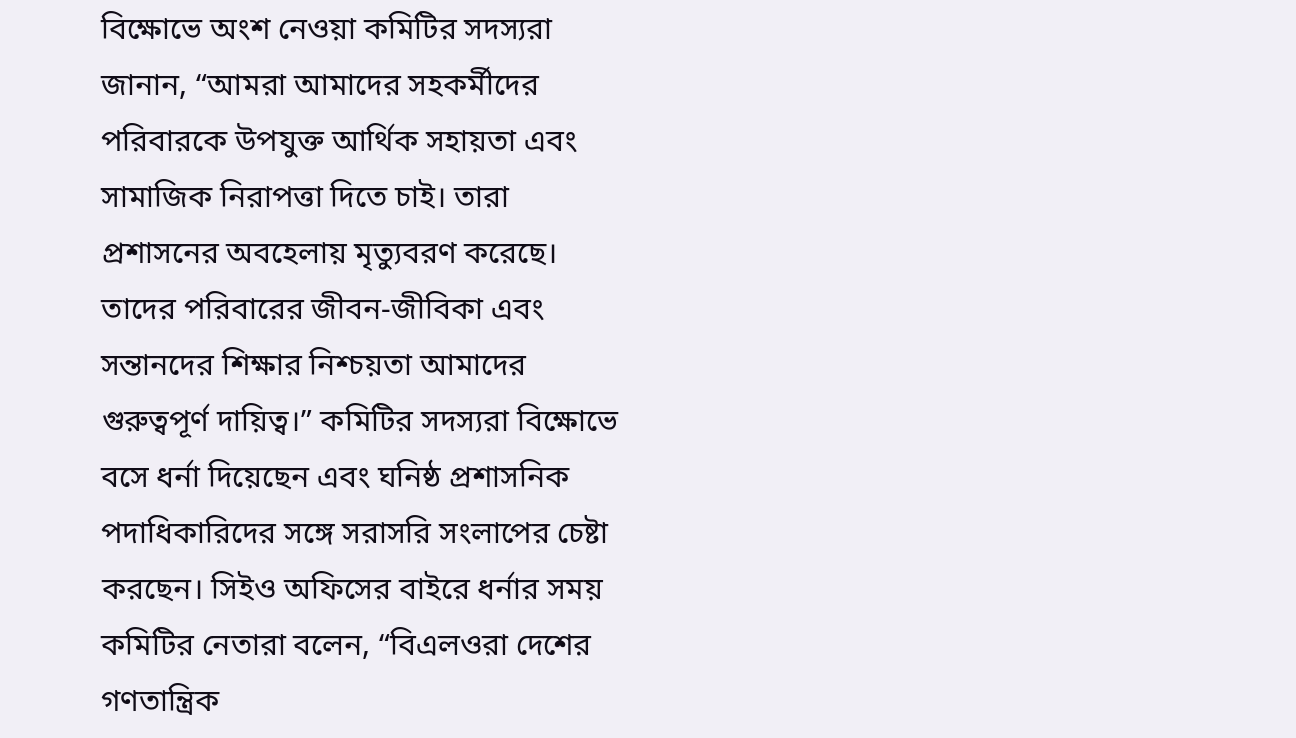বিক্ষোভে অংশ নেওয়া কমিটির সদস্যরা জানান, “আমরা আমাদের সহকর্মীদের পরিবারকে উপযুক্ত আর্থিক সহায়তা এবং সামাজিক নিরাপত্তা দিতে চাই। তারা প্রশাসনের অবহেলায় মৃত্যুবরণ করেছে। তাদের পরিবারের জীবন-জীবিকা এবং সন্তানদের শিক্ষার নিশ্চয়তা আমাদের গুরুত্বপূর্ণ দায়িত্ব।” কমিটির সদস্যরা বিক্ষোভে বসে ধর্না দিয়েছেন এবং ঘনিষ্ঠ প্রশাসনিক পদাধিকারিদের সঙ্গে সরাসরি সংলাপের চেষ্টা করছেন। সিইও অফিসের বাইরে ধর্নার সময় কমিটির নেতারা বলেন, “বিএলওরা দেশের গণতান্ত্রিক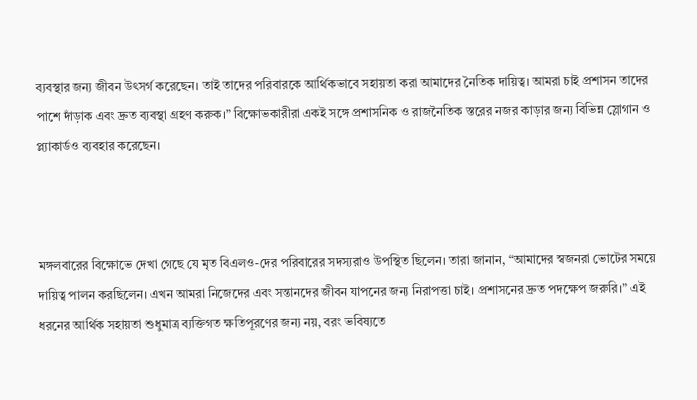ব্যবস্থার জন্য জীবন উৎসর্গ করেছেন। তাই তাদের পরিবারকে আর্থিকভাবে সহায়তা করা আমাদের নৈতিক দায়িত্ব। আমরা চাই প্রশাসন তাদের পাশে দাঁড়াক এবং দ্রুত ব্যবস্থা গ্রহণ করুক।” বিক্ষোভকারীরা একই সঙ্গে প্রশাসনিক ও রাজনৈতিক স্তরের নজর কাড়ার জন্য বিভিন্ন স্লোগান ও প্ল্যাকার্ডও ব্যবহার করেছেন।



মঙ্গলবারের বিক্ষোভে দেখা গেছে যে মৃত বিএলও-দের পরিবারের সদস্যরাও উপস্থিত ছিলেন। তারা জানান, “আমাদের স্বজনরা ভোটের সময়ে দায়িত্ব পালন করছিলেন। এখন আমরা নিজেদের এবং সন্তানদের জীবন যাপনের জন্য নিরাপত্তা চাই। প্রশাসনের দ্রুত পদক্ষেপ জরুরি।” এই ধরনের আর্থিক সহায়তা শুধুমাত্র ব্যক্তিগত ক্ষতিপূরণের জন্য নয়, বরং ভবিষ্যতে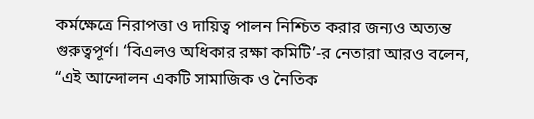কর্মক্ষেত্রে নিরাপত্তা ও দায়িত্ব পালন নিশ্চিত করার জন্যও অত্যন্ত গুরুত্বপূর্ণ। ‘বিএলও অধিকার রক্ষা কমিটি’-র নেতারা আরও বলেন, “এই আন্দোলন একটি সামাজিক ও নৈতিক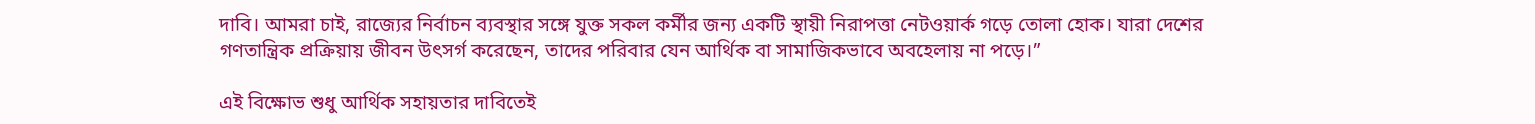দাবি। আমরা চাই, রাজ্যের নির্বাচন ব্যবস্থার সঙ্গে যুক্ত সকল কর্মীর জন্য একটি স্থায়ী নিরাপত্তা নেটওয়ার্ক গড়ে তোলা হোক। যারা দেশের গণতান্ত্রিক প্রক্রিয়ায় জীবন উৎসর্গ করেছেন, তাদের পরিবার যেন আর্থিক বা সামাজিকভাবে অবহেলায় না পড়ে।”

এই বিক্ষোভ শুধু আর্থিক সহায়তার দাবিতেই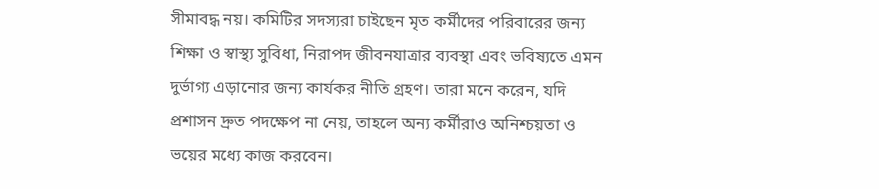সীমাবদ্ধ নয়। কমিটির সদস্যরা চাইছেন মৃত কর্মীদের পরিবারের জন্য শিক্ষা ও স্বাস্থ্য সুবিধা, নিরাপদ জীবনযাত্রার ব্যবস্থা এবং ভবিষ্যতে এমন দুর্ভাগ্য এড়ানোর জন্য কার্যকর নীতি গ্রহণ। তারা মনে করেন, যদি প্রশাসন দ্রুত পদক্ষেপ না নেয়, তাহলে অন্য কর্মীরাও অনিশ্চয়তা ও ভয়ের মধ্যে কাজ করবেন।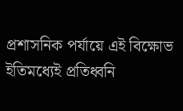প্রশাসনিক পর্যায়ে এই বিক্ষোভ ইতিমধ্যেই প্রতিধ্বনি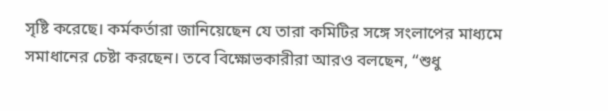সৃষ্টি করেছে। কর্মকর্তারা জানিয়েছেন যে তারা কমিটির সঙ্গে সংলাপের মাধ্যমে সমাধানের চেষ্টা করছেন। তবে বিক্ষোভকারীরা আরও বলছেন, “শুধু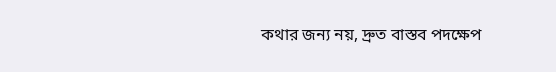কথার জন্য নয়, দ্রুত বাস্তব পদক্ষেপ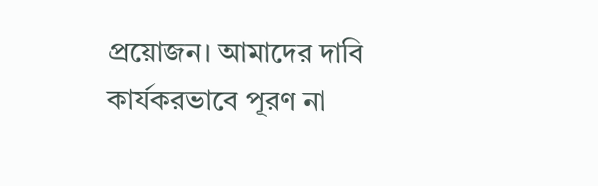প্রয়োজন। আমাদের দাবি কার্যকরভাবে পূরণ না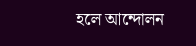হলে আন্দোলন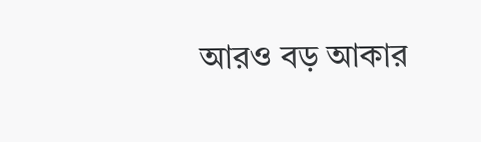আরও বড় আকার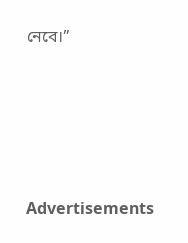নেবে।”





Advertisements